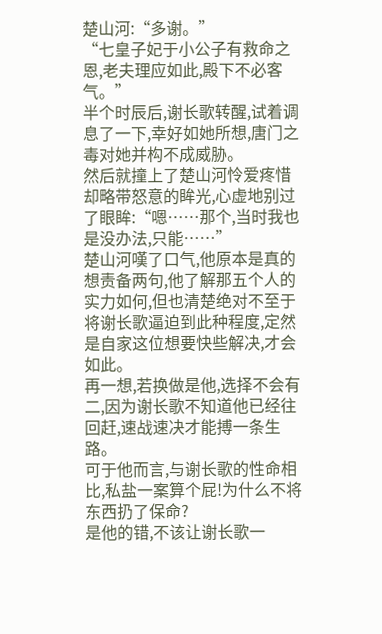楚山河:“多谢。”
“七皇子妃于小公子有救命之恩,老夫理应如此,殿下不必客气。”
半个时辰后,谢长歌转醒,试着调息了一下,幸好如她所想,唐门之毒对她并构不成威胁。
然后就撞上了楚山河怜爱疼惜却略带怒意的眸光,心虚地别过了眼眸:“嗯……那个,当时我也是没办法,只能……”
楚山河嘆了口气,他原本是真的想责备两句,他了解那五个人的实力如何,但也清楚绝对不至于将谢长歌逼迫到此种程度,定然是自家这位想要快些解决,才会如此。
再一想,若换做是他,选择不会有二,因为谢长歌不知道他已经往回赶,速战速决才能搏一条生路。
可于他而言,与谢长歌的性命相比,私盐一案算个屁!为什么不将东西扔了保命?
是他的错,不该让谢长歌一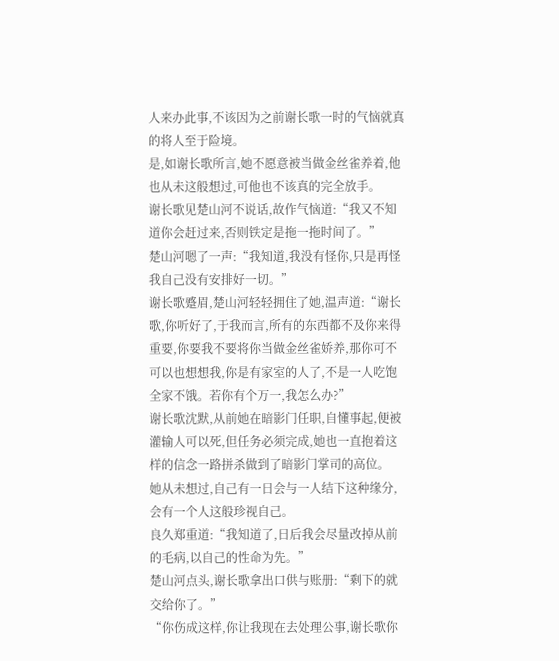人来办此事,不该因为之前谢长歌一时的气恼就真的将人至于险境。
是,如谢长歌所言,她不愿意被当做金丝雀养着,他也从未这般想过,可他也不该真的完全放手。
谢长歌见楚山河不说话,故作气恼道:“我又不知道你会赶过来,否则铁定是拖一拖时间了。”
楚山河嗯了一声:“我知道,我没有怪你,只是再怪我自己没有安排好一切。”
谢长歌蹙眉,楚山河轻轻拥住了她,温声道:“谢长歌,你听好了,于我而言,所有的东西都不及你来得重要,你要我不要将你当做金丝雀娇养,那你可不可以也想想我,你是有家室的人了,不是一人吃饱全家不饿。若你有个万一,我怎么办?”
谢长歌沈默,从前她在暗影门任职,自懂事起,便被灌输人可以死,但任务必须完成,她也一直抱着这样的信念一路拼杀做到了暗影门掌司的高位。
她从未想过,自己有一日会与一人结下这种缘分,会有一个人这般珍视自己。
良久郑重道:“我知道了,日后我会尽量改掉从前的毛病,以自己的性命为先。”
楚山河点头,谢长歌拿出口供与账册:“剩下的就交给你了。”
“你伤成这样,你让我现在去处理公事,谢长歌你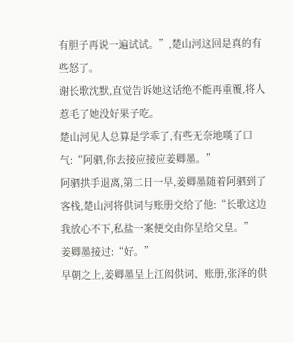有胆子再说一遍试试。”,楚山河这回是真的有些怒了。
谢长歌沈默,直觉告诉她这话绝不能再重覆,将人惹毛了她没好果子吃。
楚山河见人总算是学乖了,有些无奈地嘆了口气:“阿驷,你去接应接应姜卿墨。”
阿驷拱手退离,第二日一早,姜卿墨随着阿驷到了客栈,楚山河将供词与账册交给了他:“长歌这边我放心不下,私盐一案便交由你呈给父皇。”
姜卿墨接过:“好。”
早朝之上,姜卿墨呈上江闳供词、账册,张泽的供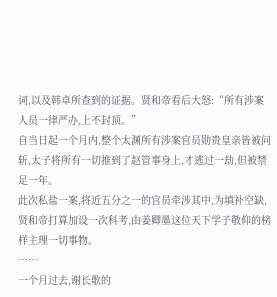词,以及韩卓所查到的证据。贤和帝看后大怒:“所有涉案人员一律严办,上不封顶。”
自当日起一个月内,整个太渊所有涉案官员勋贵皇亲皆被问斩,太子将所有一切推到了赵管事身上,才逃过一劫,但被禁足一年。
此次私盐一案,将近五分之一的官员牵涉其中,为填补空缺,贤和帝打算加设一次科考,由姜卿墨这位天下学子敬仰的榜样主理一切事物。
……
一个月过去,谢长歌的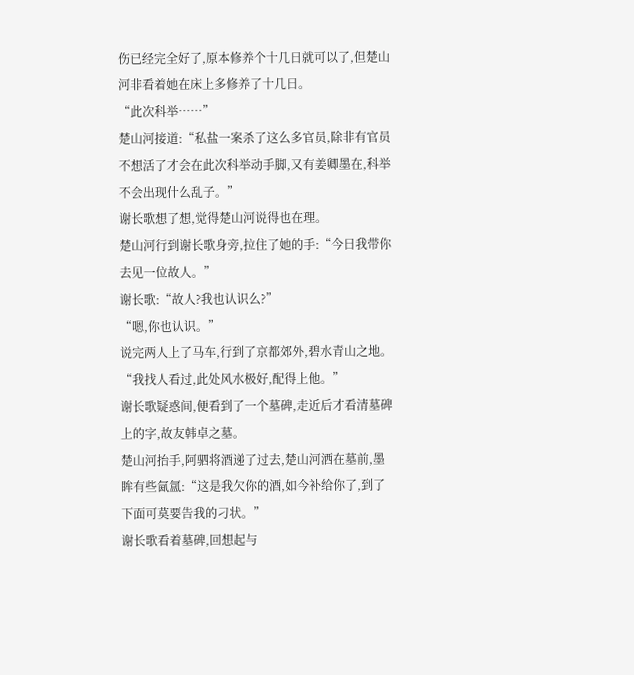伤已经完全好了,原本修养个十几日就可以了,但楚山河非看着她在床上多修养了十几日。
“此次科举……”
楚山河接道:“私盐一案杀了这么多官员,除非有官员不想活了才会在此次科举动手脚,又有姜卿墨在,科举不会出现什么乱子。”
谢长歌想了想,觉得楚山河说得也在理。
楚山河行到谢长歌身旁,拉住了她的手:“今日我带你去见一位故人。”
谢长歌:“故人?我也认识么?”
“嗯,你也认识。”
说完两人上了马车,行到了京都郊外,碧水青山之地。
“我找人看过,此处风水极好,配得上他。”
谢长歌疑惑间,便看到了一个墓碑,走近后才看清墓碑上的字,故友韩卓之墓。
楚山河抬手,阿驷将酒递了过去,楚山河洒在墓前,墨眸有些氤氲:“这是我欠你的酒,如今补给你了,到了下面可莫要告我的刁状。”
谢长歌看着墓碑,回想起与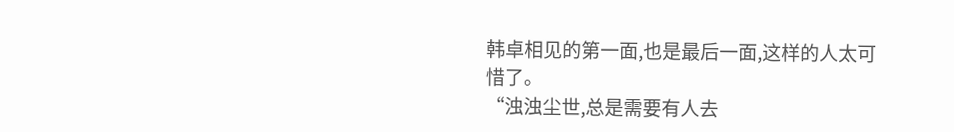韩卓相见的第一面,也是最后一面,这样的人太可惜了。
“浊浊尘世,总是需要有人去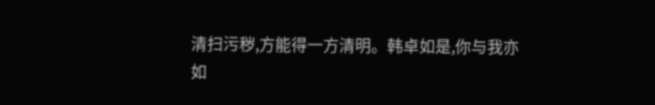清扫污秽,方能得一方清明。韩卓如是,你与我亦如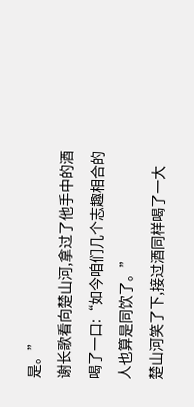是。”
谢长歌看向楚山河,拿过了他手中的酒喝了一口:“如今咱们几个志趣相合的人也算是同饮了。”
楚山河笑了下,接过酒同样喝了一大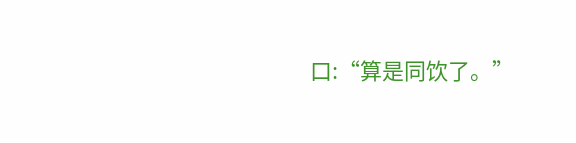口:“算是同饮了。”